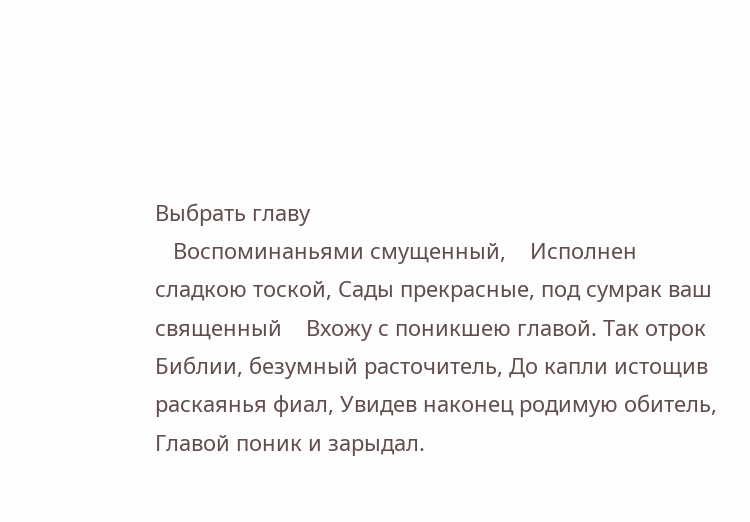Выбрать главу
   Воспоминаньями смущенный,    Исполнен сладкою тоской, Сады прекрасные, под сумрак ваш священный    Вхожу с поникшею главой. Так отрок Библии, безумный расточитель, До капли истощив раскаянья фиал, Увидев наконец родимую обитель,    Главой поник и зарыдал.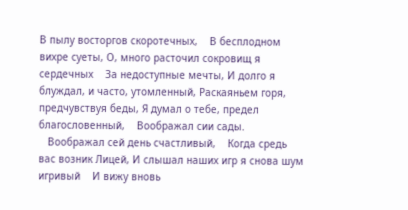В пылу восторгов скоротечных,    В бесплодном вихре суеты, О, много расточил сокровищ я сердечных    За недоступные мечты, И долго я блуждал, и часто, утомленный, Раскаяньем горя, предчувствуя беды, Я думал о тебе, предел благословенный,    Воображал сии сады.
   Воображал сей день счастливый,    Когда средь вас возник Лицей, И слышал наших игр я снова шум игривый    И вижу вновь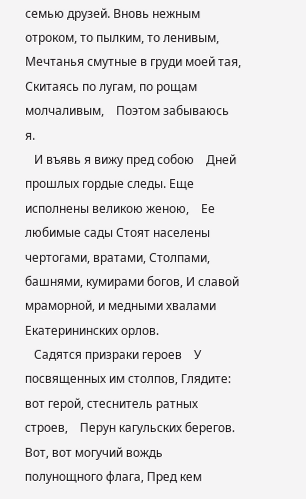семью друзей. Вновь нежным отроком, то пылким, то ленивым, Мечтанья смутные в груди моей тая, Скитаясь по лугам, по рощам молчаливым,    Поэтом забываюсь я.
   И въявь я вижу пред собою    Дней прошлых гордые следы. Еще исполнены великою женою,    Ее любимые сады Стоят населены чертогами, вратами, Столпами, башнями, кумирами богов, И славой мраморной, и медными хвалами    Екатерининских орлов.
   Садятся призраки героев    У посвященных им столпов, Глядите: вот герой, стеснитель ратных строев,    Перун кагульских берегов. Вот, вот могучий вождь полунощного флага, Пред кем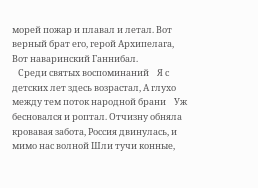морей пожар и плавал и летал. Вот верный брат его, герой Архипелага,    Вот наваринский Ганнибал.
   Среди святых воспоминаний    Я с детских лет здесь возрастал, А глухо между тем поток народной брани    Уж бесновался и роптал. Отчизну обняла кровавая забота, Россия двинулась, и мимо нас волной Шли тучи конные,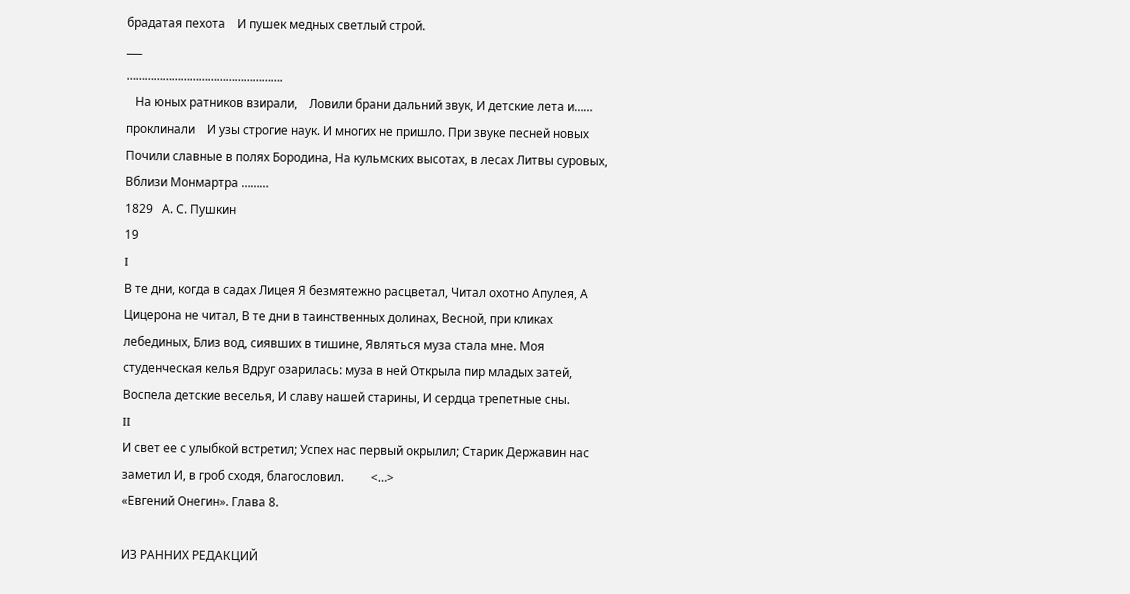брадатая пехота    И пушек медных светлый строй.
___
…………………………………………….
   На юных ратников взирали,    Ловили брани дальний звук, И детские лета и…… проклинали    И узы строгие наук. И многих не пришло. При звуке песней новых Почили славные в полях Бородина, На кульмских высотах, в лесах Литвы суровых,    Вблизи Монмартра ………
1829   А. С. Пушкин
19
I
В те дни, когда в садах Лицея Я безмятежно расцветал, Читал охотно Апулея, А Цицерона не читал, В те дни в таинственных долинах, Весной, при кликах лебединых, Близ вод, сиявших в тишине, Являться муза стала мне. Моя студенческая келья Вдруг озарилась: муза в ней Открыла пир младых затей, Воспела детские веселья, И славу нашей старины, И сердца трепетные сны.
II
И свет ее с улыбкой встретил; Успех нас первый окрылил; Старик Державин нас заметил И, в гроб сходя, благословил.         <…>
«Евгений Онегин». Глава 8.

ИЗ РАННИХ РЕДАКЦИЙ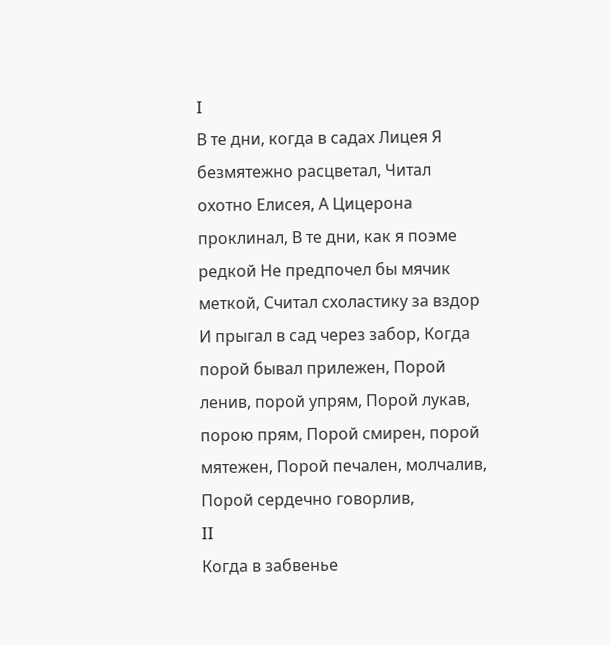I
В те дни, когда в садах Лицея Я безмятежно расцветал, Читал охотно Елисея, А Цицерона проклинал, В те дни, как я поэме редкой Не предпочел бы мячик меткой, Считал схоластику за вздор И прыгал в сад через забор, Когда порой бывал прилежен, Порой ленив, порой упрям, Порой лукав, порою прям, Порой смирен, порой мятежен, Порой печален, молчалив, Порой сердечно говорлив,
II
Когда в забвенье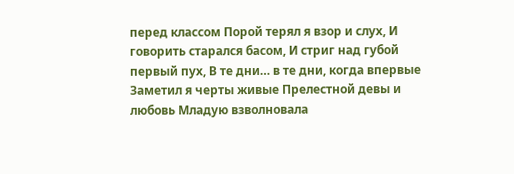перед классом Порой терял я взор и слух, И говорить старался басом, И стриг над губой первый пух, В те дни… в те дни, когда впервые Заметил я черты живые Прелестной девы и любовь Младую взволновала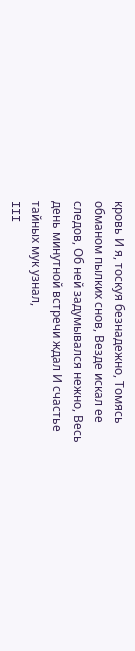кровь И я, тоскуя безнадежно, Томясь обманом пылких снов, Везде искал ее следов, Об ней задумывался нежно, Весь день минутной встречи ждал И счастье тайных мук узнал,
III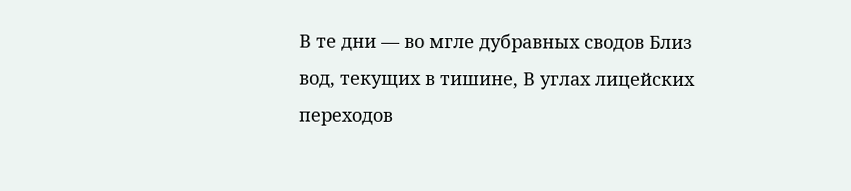В те дни — во мгле дубравных сводов Близ вод, текущих в тишине, В углах лицейских переходов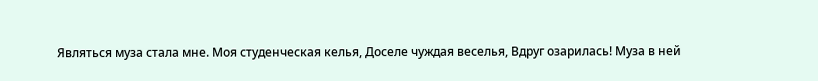Являться муза стала мне. Моя студенческая келья, Доселе чуждая веселья, Вдруг озарилась! Муза в ней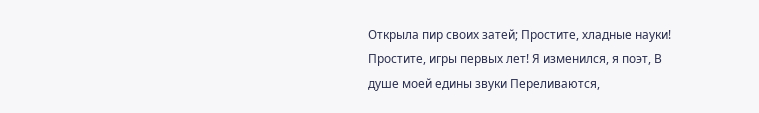Открыла пир своих затей; Простите, хладные науки! Простите, игры первых лет! Я изменился, я поэт, В душе моей едины звуки Переливаются,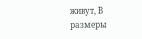живут, В размеры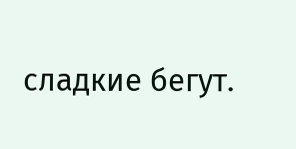сладкие бегут.